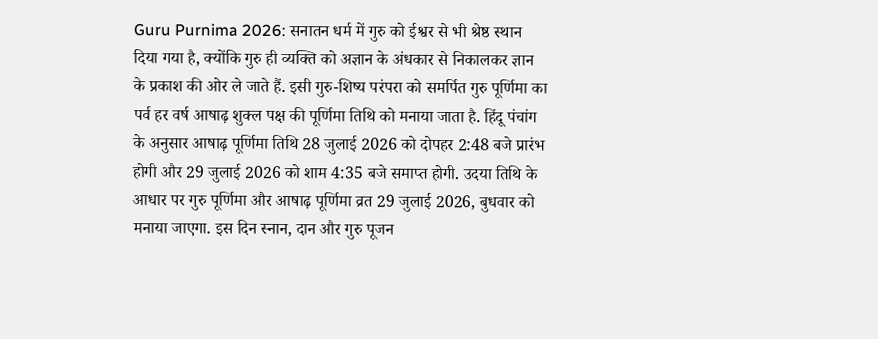Guru Purnima 2026: सनातन धर्म में गुरु को ईश्वर से भी श्रेष्ठ स्थान दिया गया है, क्योंकि गुरु ही व्यक्ति को अज्ञान के अंधकार से निकालकर ज्ञान के प्रकाश की ओर ले जाते हैं. इसी गुरु-शिष्य परंपरा को समर्पित गुरु पूर्णिमा का पर्व हर वर्ष आषाढ़ शुक्ल पक्ष की पूर्णिमा तिथि को मनाया जाता है. हिंदू पंचांग के अनुसार आषाढ़ पूर्णिमा तिथि 28 जुलाई 2026 को दोपहर 2:48 बजे प्रारंभ होगी और 29 जुलाई 2026 को शाम 4:35 बजे समाप्त होगी. उदया तिथि के आधार पर गुरु पूर्णिमा और आषाढ़ पूर्णिमा व्रत 29 जुलाई 2026, बुधवार को मनाया जाएगा. इस दिन स्नान, दान और गुरु पूजन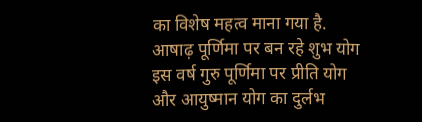का विशेष महत्व माना गया है.
आषाढ़ पूर्णिमा पर बन रहे शुभ योग
इस वर्ष गुरु पूर्णिमा पर प्रीति योग और आयुष्मान योग का दुर्लभ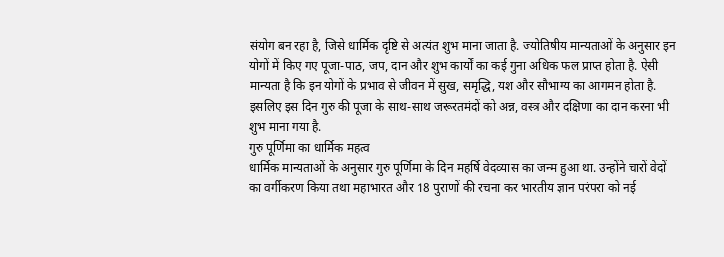संयोग बन रहा है, जिसे धार्मिक दृष्टि से अत्यंत शुभ माना जाता है. ज्योतिषीय मान्यताओं के अनुसार इन योगों में किए गए पूजा-पाठ, जप, दान और शुभ कार्यों का कई गुना अधिक फल प्राप्त होता है. ऐसी मान्यता है कि इन योगों के प्रभाव से जीवन में सुख, समृद्धि, यश और सौभाग्य का आगमन होता है. इसलिए इस दिन गुरु की पूजा के साथ-साथ जरूरतमंदों को अन्न, वस्त्र और दक्षिणा का दान करना भी शुभ माना गया है.
गुरु पूर्णिमा का धार्मिक महत्व
धार्मिक मान्यताओं के अनुसार गुरु पूर्णिमा के दिन महर्षि वेदव्यास का जन्म हुआ था. उन्होंने चारों वेदों का वर्गीकरण किया तथा महाभारत और 18 पुराणों की रचना कर भारतीय ज्ञान परंपरा को नई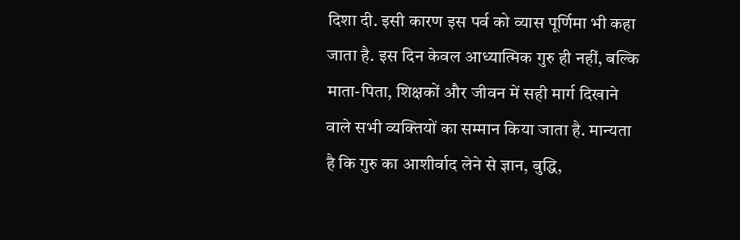दिशा दी. इसी कारण इस पर्व को व्यास पूर्णिमा भी कहा जाता है. इस दिन केवल आध्यात्मिक गुरु ही नहीं, बल्कि माता-पिता, शिक्षकों और जीवन में सही मार्ग दिखाने वाले सभी व्यक्तियों का सम्मान किया जाता है. मान्यता है कि गुरु का आशीर्वाद लेने से ज्ञान, बुद्धि,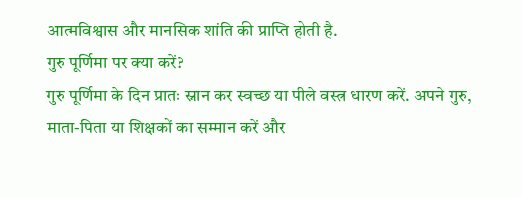आत्मविश्वास और मानसिक शांति की प्राप्ति होती है.
गुरु पूर्णिमा पर क्या करें?
गुरु पूर्णिमा के दिन प्रातः स्नान कर स्वच्छ या पीले वस्त्र धारण करें. अपने गुरु, माता-पिता या शिक्षकों का सम्मान करें और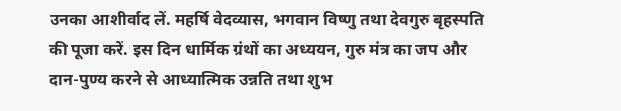उनका आशीर्वाद लें. महर्षि वेदव्यास, भगवान विष्णु तथा देवगुरु बृहस्पति की पूजा करें. इस दिन धार्मिक ग्रंथों का अध्ययन, गुरु मंत्र का जप और दान-पुण्य करने से आध्यात्मिक उन्नति तथा शुभ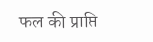फल की प्राप्ति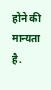होने की मान्यता है.